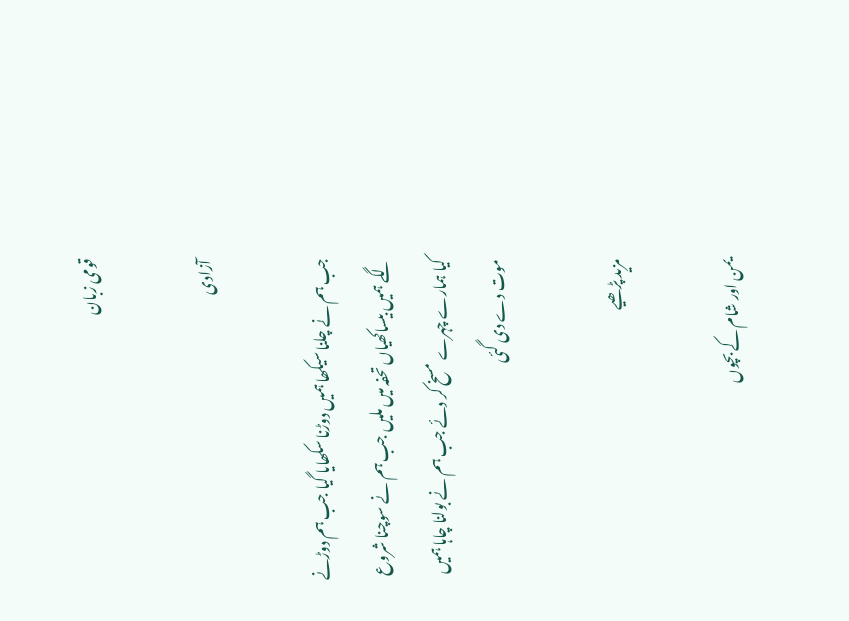قومی زبان

آزادی

جب ہم نے چلنا سیکھا ہمیں دوڑنا سکھایا گیا جب ہم دوڑنے لگے ہمیں بیساکھیاں تحفہ میں ملیں جب ہم نے سوچنا شروع کیا ہمارے چہرے مسخ کر دئے جب ہم نے بولنا چاہا ہمیں موت دے دی گئی

مزید پڑھیے

یمن اور شام کے بچوں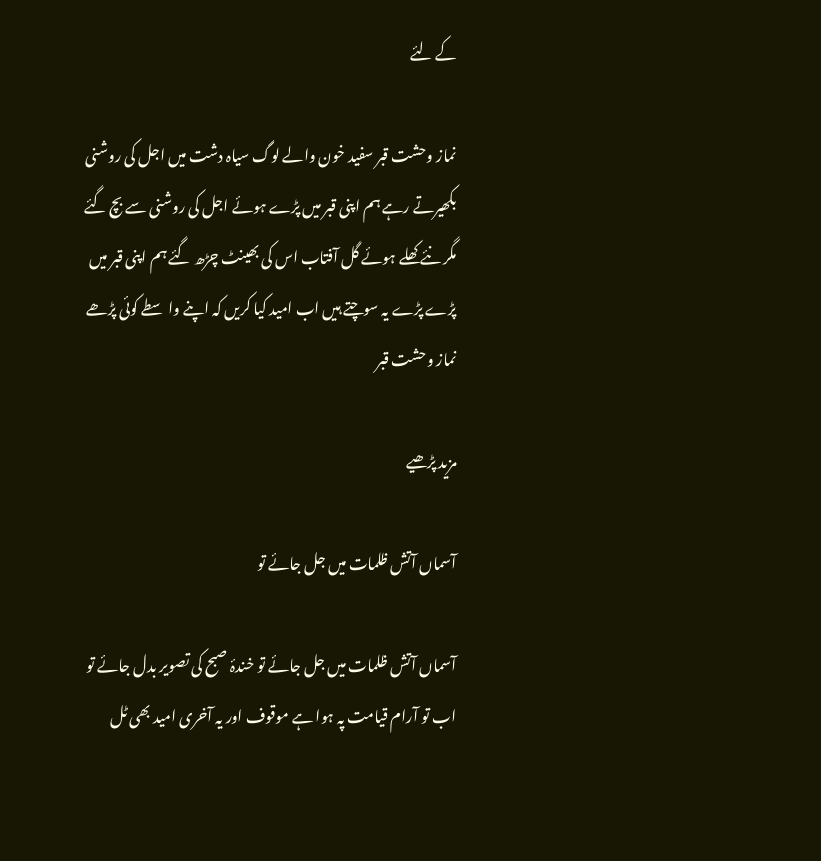کے لئے

نماز وحشت قبر سفید خون والے لوگ سیاہ دشت میں اجل کی روشنی بکھیرتے رہے ہم اپنی قبر میں پڑے ہوئے اجل کی روشنی سے بچ گئے مگر نئے کھلے ہوئے گل آفتاب اس کی بھینٹ چڑھ گئے ہم اپنی قبر میں پڑے پڑے یہ سوچتے ہیں اب امید کیا کریں کہ اپنے واسطے کوئی پڑھے نماز وحشت قبر

مزید پڑھیے

آسماں آتش ظلمات میں جل جائے تو

آسماں آتش ظلمات میں جل جائے تو خندۂ صبح کی تصویر بدل جائے تو اب تو آرام قیامت پہ ہوا ہے موقوف اور یہ آخری امید بھی ٹل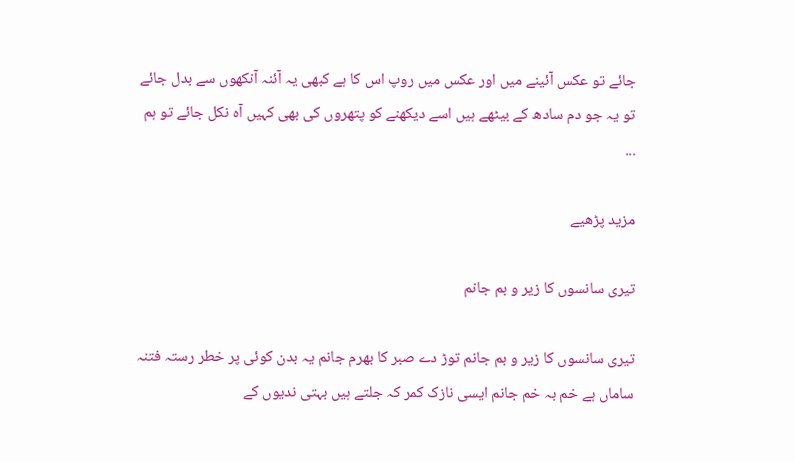جائے تو عکس آئینے میں اور عکس میں روپ اس کا ہے کبھی یہ آئنہ آنکھوں سے بدل جائے تو یہ جو دم سادھ کے بیٹھے ہیں اسے دیکھنے کو پتھروں کی بھی کہیں آہ نکل جائے تو ہم ...

مزید پڑھیے

تیری سانسوں کا زیر و بم جانم

تیری سانسوں کا زیر و بم جانم توڑ دے صبر کا بھرم جانم یہ بدن کوئی پر خطر رستہ فتنہ ساماں ہے خم بہ خم جانم ایسی نازک کمر کہ جلتے ہیں بہتی ندیوں کے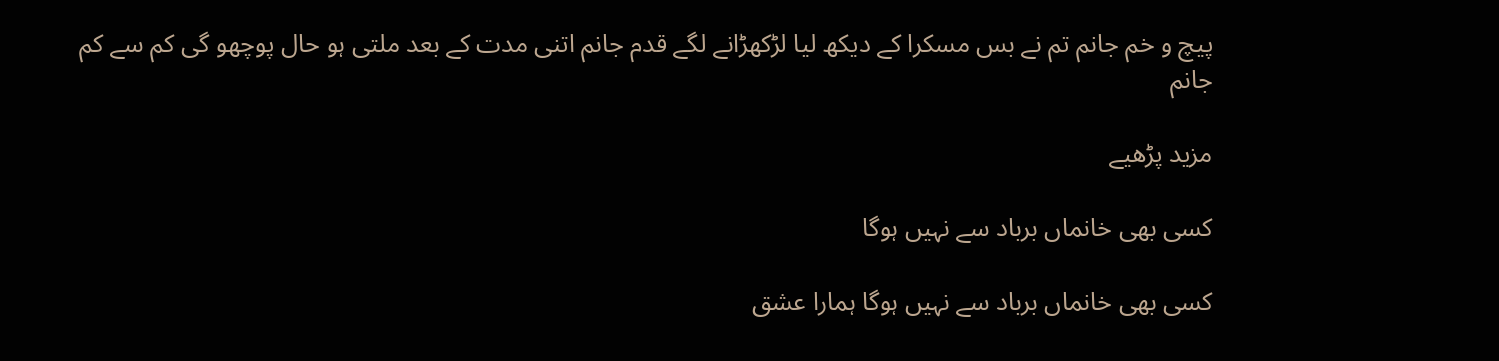پیچ و خم جانم تم نے بس مسکرا کے دیکھ لیا لڑکھڑانے لگے قدم جانم اتنی مدت کے بعد ملتی ہو حال پوچھو گی کم سے کم جانم

مزید پڑھیے

کسی بھی خانماں برباد سے نہیں ہوگا

کسی بھی خانماں برباد سے نہیں ہوگا ہمارا عشق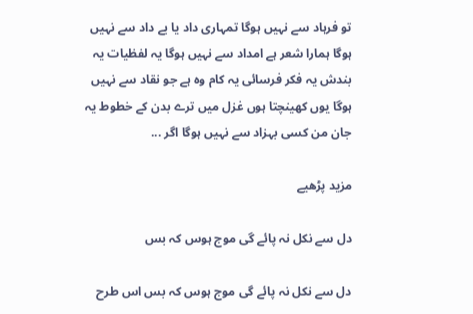تو فرہاد سے نہیں ہوگا تمہاری داد یا بے داد سے نہیں ہوگا ہمارا شعر ہے امداد سے نہیں ہوگا یہ لفظیات یہ بندش یہ فکر فرسائی یہ کام وہ ہے جو نقاد سے نہیں ہوگا یوں کھینچتا ہوں غزل میں ترے بدن کے خطوط یہ جان من کسی بہزاد سے نہیں ہوگا اگر ...

مزید پڑھیے

دل سے نکل نہ پائے گی موج ہوس کہ بس

دل سے نکل نہ پائے گی موج ہوس کہ بس اس طرح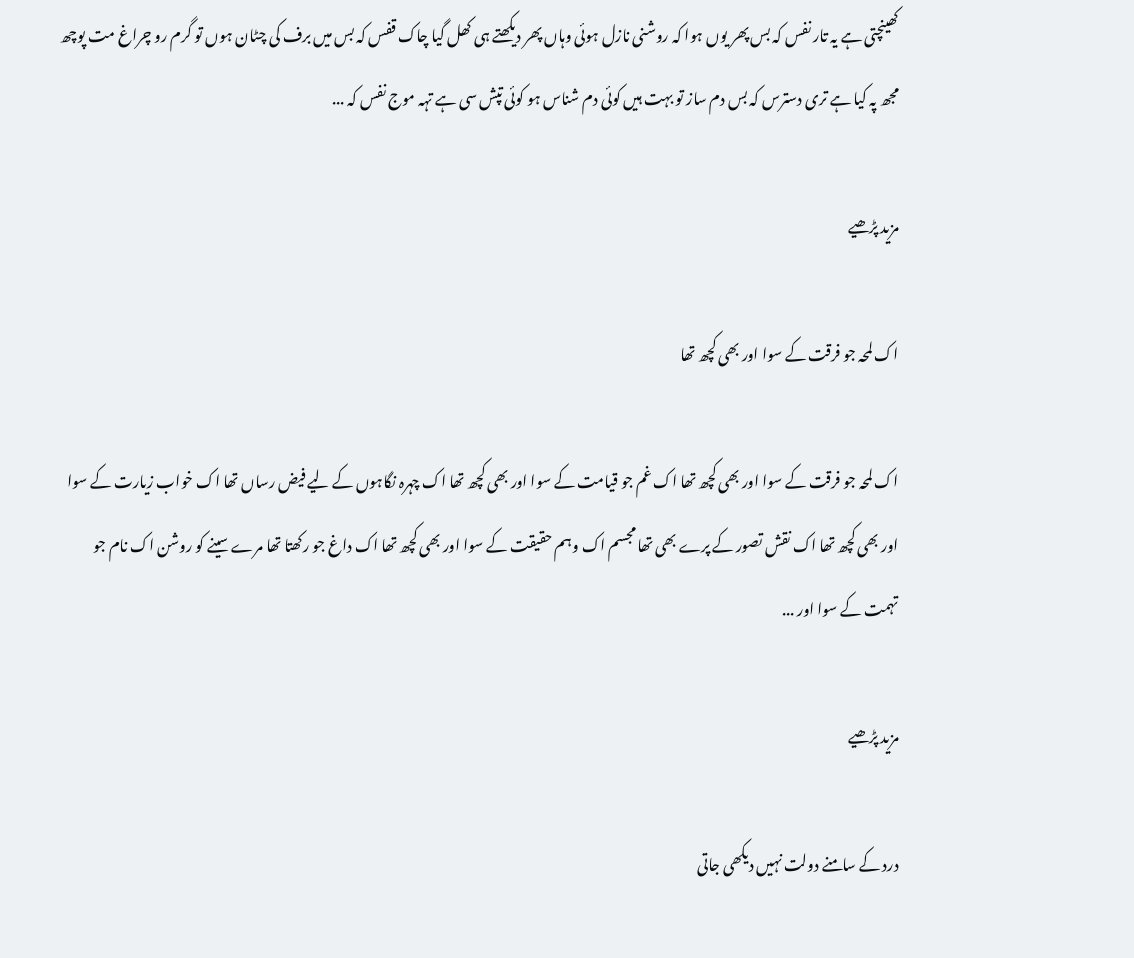کھینچتی ہے یہ تار نفس کہ بس پھر یوں ہوا کہ روشنی نازل ہوئی وہاں پھر دیکھتے ہی کھل گیا چاک قفس کہ بس میں برف کی چٹان ہوں تو گرم رو چراغ مت پوچھ مجھ پہ کیا ہے تری دسترس کہ بس دم ساز تو بہت ہیں کوئی دم شناس ہو کوئی تپش سی ہے تہہ موج نفس کہ ...

مزید پڑھیے

اک لمحہ جو فرقت کے سوا اور بھی کچھ تھا

اک لمحہ جو فرقت کے سوا اور بھی کچھ تھا اک غم جو قیامت کے سوا اور بھی کچھ تھا اک چہرہ نگاہوں کے لیے فیض رساں تھا اک خواب زیارت کے سوا اور بھی کچھ تھا اک نقش تصور کے پرے بھی تھا مجسم اک وہم حقیقت کے سوا اور بھی کچھ تھا اک داغ جو رکھتا تھا مرے سینے کو روشن اک نام جو تہمت کے سوا اور ...

مزید پڑھیے

درد کے سامنے دولت نہیں دیکھی جاتی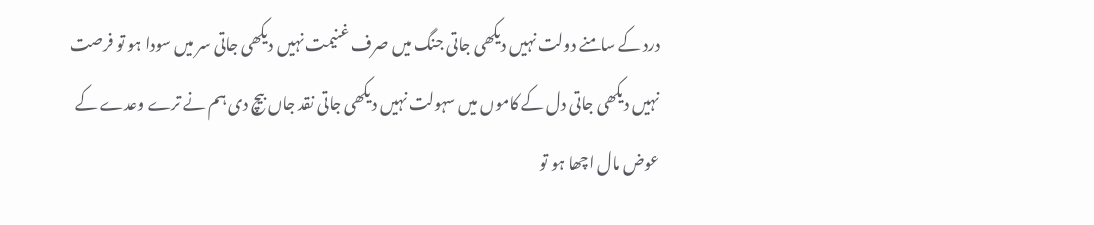درد کے سامنے دولت نہیں دیکھی جاتی جنگ میں صرف غنیمت نہیں دیکھی جاتی سر میں سودا ہو تو فرصت نہیں دیکھی جاتی دل کے کاموں میں سہولت نہیں دیکھی جاتی نقد جاں بیچ دی ہم نے ترے وعدے کے عوض مال اچھا ہو تو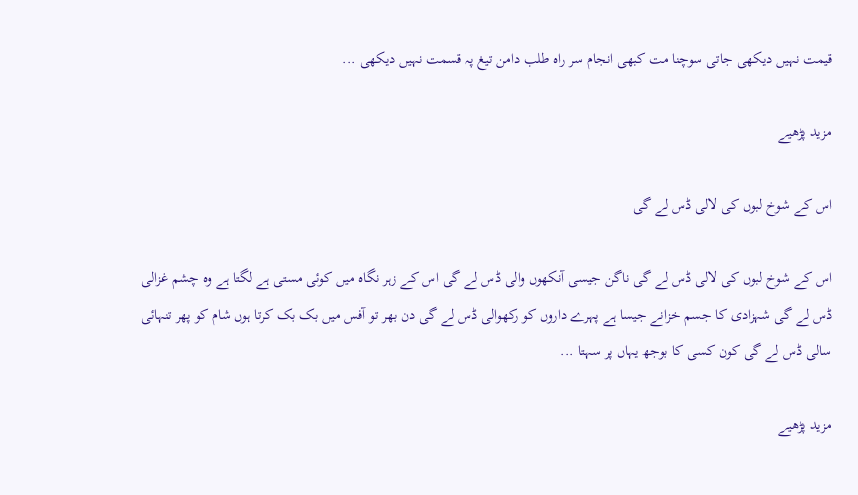قیمت نہیں دیکھی جاتی سوچنا مت کبھی انجام سر راہ طلب دامن تیغ پہ قسمت نہیں دیکھی ...

مزید پڑھیے

اس کے شوخ لبوں کی لالی ڈس لے گی

اس کے شوخ لبوں کی لالی ڈس لے گی ناگن جیسی آنکھوں والی ڈس لے گی اس کے زہر نگاہ میں کوئی مستی ہے لگتا ہے وہ چشم غزالی ڈس لے گی شہزادی کا جسم خزانے جیسا ہے پہرے داروں کو رکھوالی ڈس لے گی دن بھر تو آفس میں بک بک کرتا ہوں شام کو پھر تنہائی سالی ڈس لے گی کون کسی کا بوجھ یہاں پر سہتا ...

مزید پڑھیے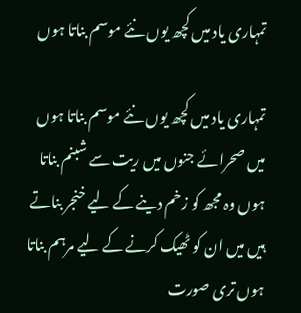تمہاری یاد میں کچھ یوں نئے موسم بناتا ہوں

تمہاری یاد میں کچھ یوں نئے موسم بناتا ہوں میں صحرائے جنوں میں ریت سے شبنم بناتا ہوں وہ مجھ کو زخم دینے کے لیے خنجر بناتے ہیں میں ان کو ٹھیک کرنے کے لیے مرہم بناتا ہوں تری صورت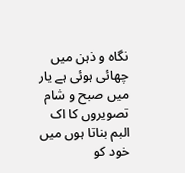نگاہ و ذہن میں چھائی ہوئی ہے یار میں صبح و شام تصویروں کا اک البم بناتا ہوں میں خود کو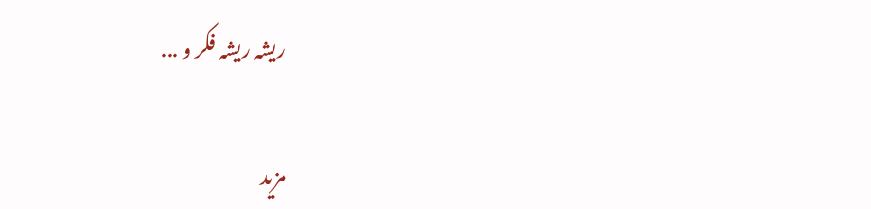ریشہ ریشہ فکر و ...

مزید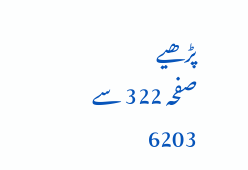پڑھیے
صفحہ 322 سے 6203